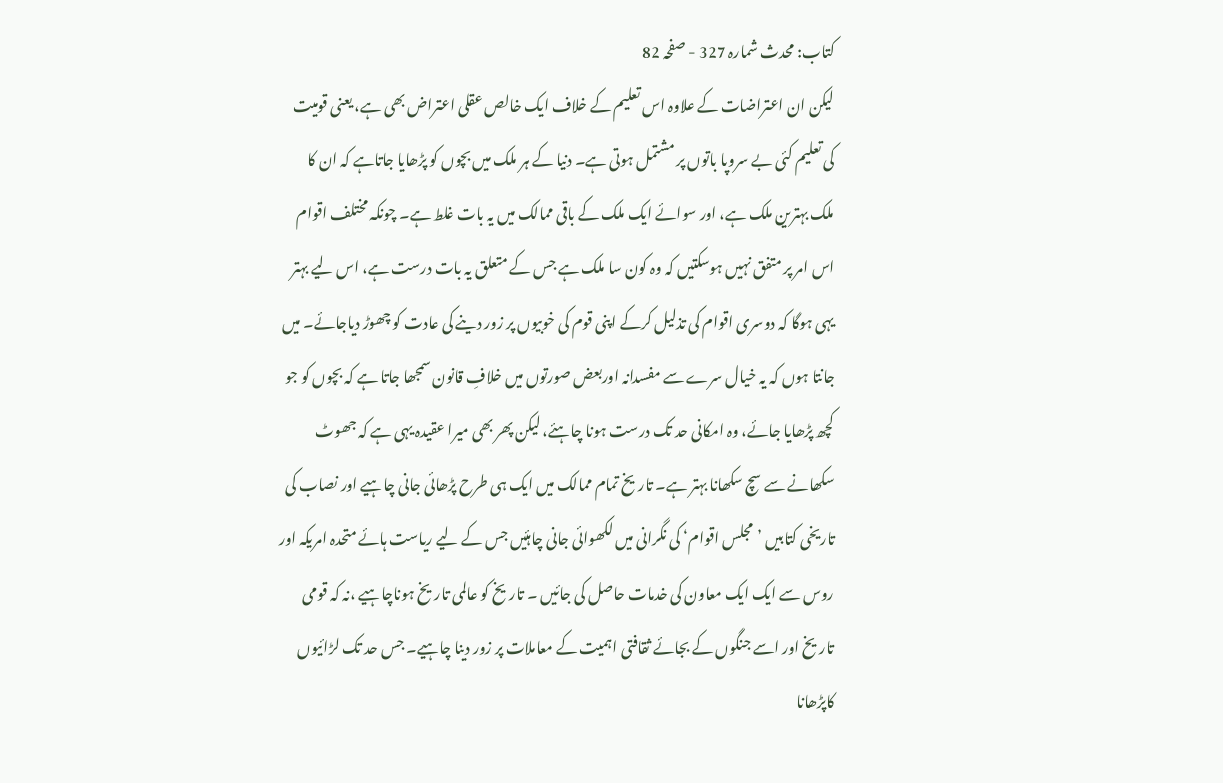کتاب: محدث شمارہ 327 - صفحہ 82
لیکن ان اعتراضات کے علاوہ اس تعلیم کے خلاف ایک خالص عقلی اعتراض بھی ہے، یعنی قومیت کی تعلیم کئی بے سروپا باتوں پر مشتمل ہوتی ہے۔ دنیا کے ہر ملک میں بچوں کو پڑھایا جاتاہے کہ ان کا ملک بہترین ملک ہے، اور سوائے ایک ملک کے باقی ممالک میں یہ بات غلط ہے۔ چونکہ مختلف اقوام اس امر پر متفق نہیں ہوسکتیں کہ وہ کون سا ملک ہے جس کے متعلق یہ بات درست ہے، اس لیے بہتر یہی ہوگا کہ دوسری اقوام کی تذلیل کرکے اپنی قوم کی خوبیوں پر زور دینے کی عادت کو چھوڑ دیاجائے۔ میں جانتا ہوں کہ یہ خیال سرے سے مفسدانہ اوربعض صورتوں میں خلافِ قانون سمجھا جاتا ہے کہ بچوں کو جو کچھ پڑھایا جائے، وہ امکانی حد تک درست ہونا چاہئے، لیکن پھر بھی میرا عقیدہ یہی ہے کہ جھوٹ سکھانے سے سچ سکھانا بہتر ہے۔ تاریخ تمام ممالک میں ایک ہی طرح پڑھائی جانی چاہیے اور نصاب کی تاریخی کتابیں ’مجلس اقوام‘ کی نگرانی میں لکھوائی جانی چاہئیں جس کے لیے ریاست ہائے متحدہ امریکہ اور روس سے ایک ایک معاون کی خدمات حاصل کی جائیں ۔ تاریخ کو عالمی تاریخ ہوناچاہیے ،نہ کہ قومی تاریخ اور اسے جنگوں کے بجائے ثقافتی اہمیت کے معاملات پر زور دینا چاہیے۔ جس حد تک لڑائیوں کاپڑھانا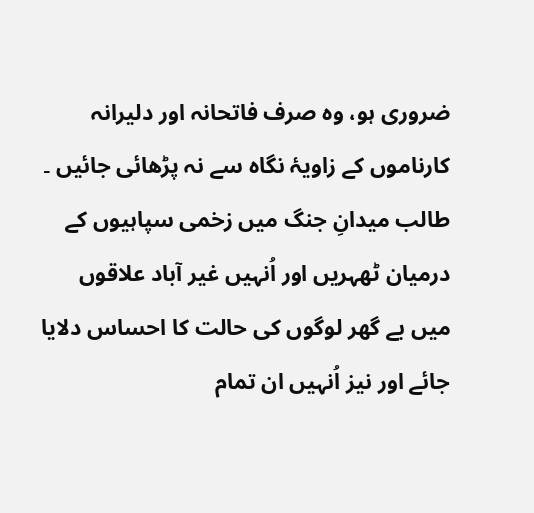ضروری ہو، وہ صرف فاتحانہ اور دلیرانہ کارناموں کے زاویۂ نگاہ سے نہ پڑھائی جائیں ۔ طالب میدانِ جنگ میں زخمی سپاہیوں کے درمیان ٹھہریں اور اُنہیں غیر آباد علاقوں میں بے گھر لوگوں کی حالت کا احساس دلایا جائے اور نیز اُنہیں ان تمام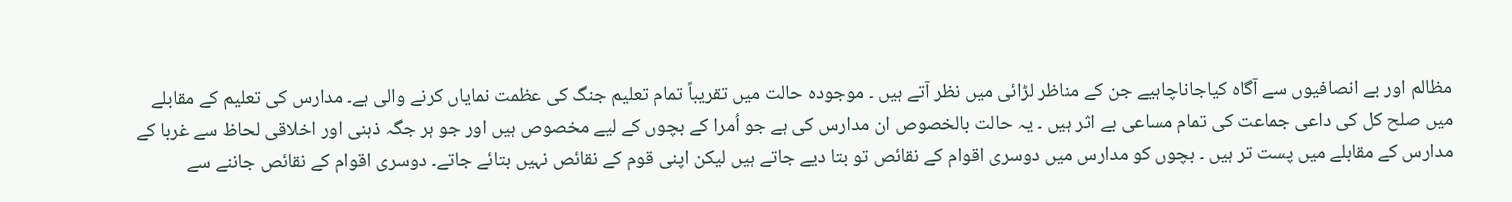مظالم اور بے انصافیوں سے آگاہ کیاجاناچاہیے جن کے مناظر لڑائی میں نظر آتے ہیں ۔ موجودہ حالت میں تقریباً تمام تعلیم جنگ کی عظمت نمایاں کرنے والی ہے۔ مدارس کی تعلیم کے مقابلے میں صلح کل کی داعی جماعت کی تمام مساعی بے اثر ہیں ۔ یہ حالت بالخصوص ان مدارس کی ہے جو اُمرا کے بچوں کے لیے مخصوص ہیں اور جو ہر جگہ ذہنی اور اخلاقی لحاظ سے غربا کے مدارس کے مقابلے میں پست تر ہیں ۔ بچوں کو مدارس میں دوسری اقوام کے نقائص تو بتا دیے جاتے ہیں لیکن اپنی قوم کے نقائص نہیں بتائے جاتے۔ دوسری اقوام کے نقائص جاننے سے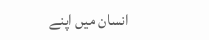انسان میں اپنے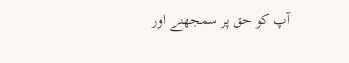آپ کو حق پر سمجھنے اور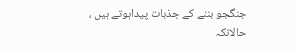جنگجو بننے کے جذبات پیداہوتے ہیں ، حالانکہ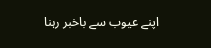اپنے عیوب سے باخبر رہنا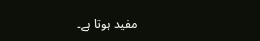مفید ہوتا ہے۔